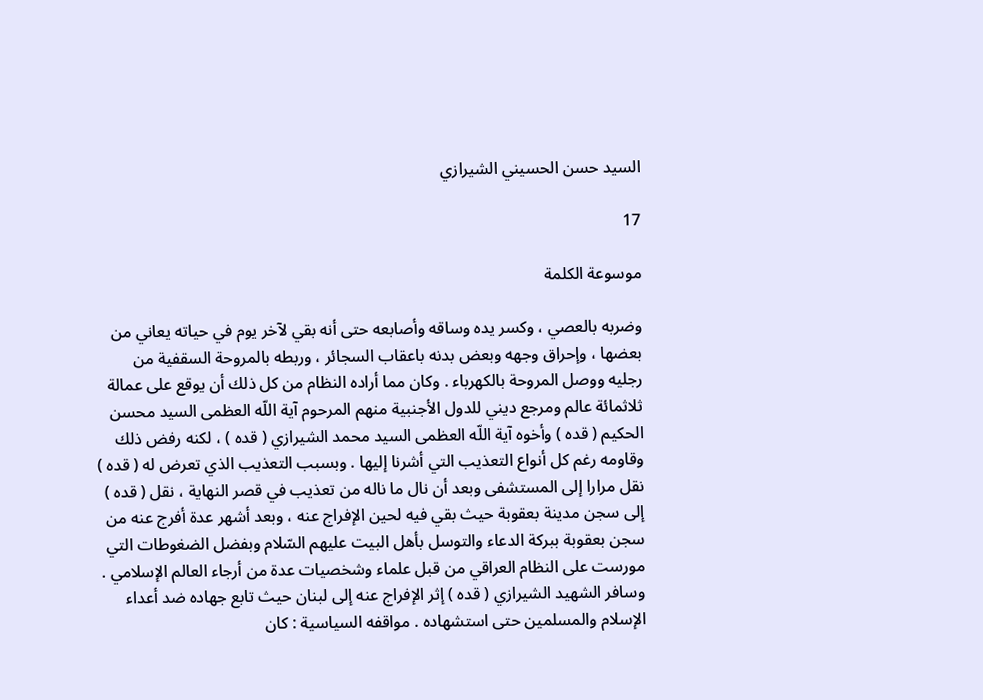السيد حسن الحسيني الشيرازي

17

موسوعة الكلمة

وضربه بالعصي ، وكسر يده وساقه وأصابعه حتى أنه بقي لآخر يوم في حياته يعاني من بعضها ، وإحراق وجهه وبعض بدنه باعقاب السجائر ، وربطه بالمروحة السقفية من رجليه ووصل المروحة بالكهرباء . وكان مما أراده النظام من كل ذلك أن يوقع على عمالة ثلاثمائة عالم ومرجع ديني للدول الأجنبية منهم المرحوم آية اللّه العظمى السيد محسن الحكيم ( قده ) وأخوه آية اللّه العظمى السيد محمد الشيرازي ( قده ) ، لكنه رفض ذلك وقاومه رغم كل أنواع التعذيب التي أشرنا إليها . وبسبب التعذيب الذي تعرض له ( قده ) نقل مرارا إلى المستشفى وبعد أن نال ما ناله من تعذيب في قصر النهاية ، نقل ( قده ) إلى سجن مدينة بعقوبة حيث بقي فيه لحين الإفراج عنه ، وبعد أشهر عدة أفرج عنه من سجن بعقوبة ببركة الدعاء والتوسل بأهل البيت عليهم السّلام وبفضل الضغوطات التي مورست على النظام العراقي من قبل علماء وشخصيات عدة من أرجاء العالم الإسلامي . وسافر الشهيد الشيرازي ( قده ) إثر الإفراج عنه إلى لبنان حيث تابع جهاده ضد أعداء الإسلام والمسلمين حتى استشهاده . مواقفه السياسية : كان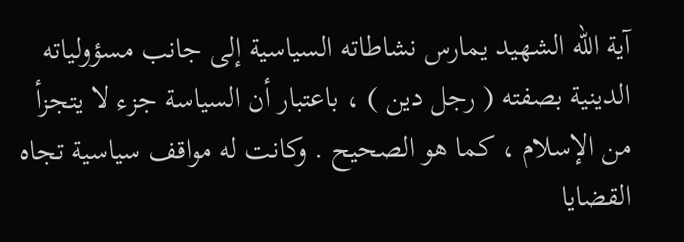آية اللّه الشهيد يمارس نشاطاته السياسية إلى جانب مسؤولياته الدينية بصفته ( رجل دين ) ، باعتبار أن السياسة جزء لا يتجزأ من الإسلام ، كما هو الصحيح . وكانت له مواقف سياسية تجاه القضايا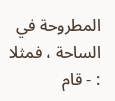المطروحة في الساحة ، فمثلا : - قام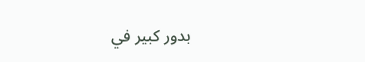بدور كبير في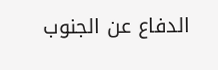الدفاع عن الجنوب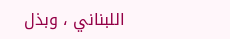اللبناني ، وبذل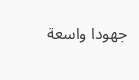جهودا واسعة